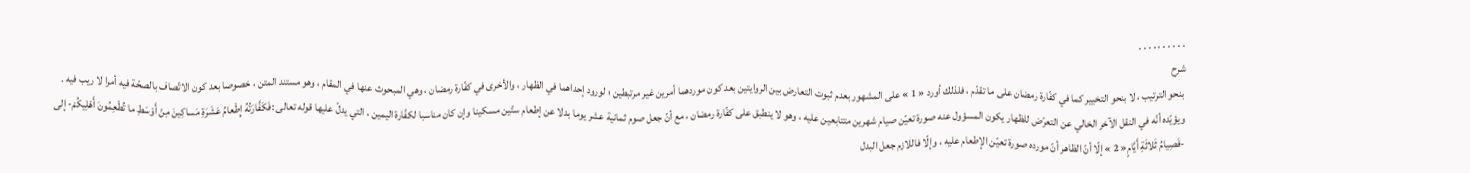. . . . . . . . . .
شرح
بنحو الترتيب ، لا بنحو التخيير كما في كفّارة رمضان على ما تقدّم ، فلذلك أورد « 1 » على المشهور بعدم ثبوت التعارض بين الروايتين بعد كون موردهما أمرين غير مرتبطين ؛ لورود إحداهما في الظهار ، والأخرى في كفّارة رمضان ، وهي المبحوث عنها في المقام ، وهو مستند المتن ، خصوصا بعد كون الاتّصاف بالصحّة فيه أمرا لا ريب فيه .
ويؤيّده أنّه في النقل الآخر الخالي عن التعرّض للظهار يكون المسؤول عنه صورة تعيّن صيام شهرين متتابعين عليه ، وهو لا ينطبق على كفّارة رمضان ، مع أنّ جعل صوم ثمانية عشر يوما بدلا عن إطعام ستّين مسكينا وإن كان مناسبا لكفّارة اليمين ، التي يدلّ عليها قوله تعالى :فَكَفَّارَتُهُ إِطْعامُ عَشَرَةِ مَساكِينَ مِنْ أَوْسَطِ ما تُطْعِمُونَ أَهْلِيكُمْ- إلى -فَصِيامُ ثَلاثَةِ أَيَّامٍ« 2 » إلّا أنّ الظاهر أنّ مورده صورة تعيّن الإطعام عليه ، وإلّا فاللازم جعل البدل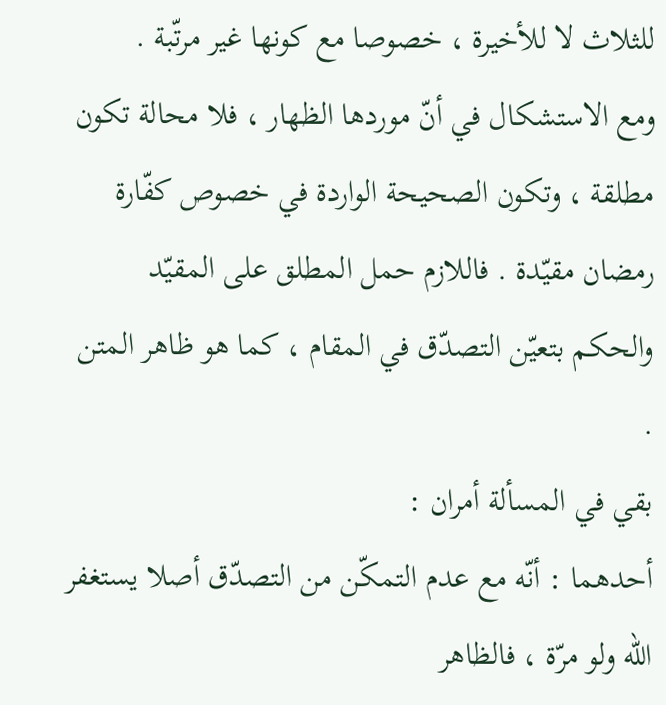للثلاث لا للأخيرة ، خصوصا مع كونها غير مرتّبة .
ومع الاستشكال في أنّ موردها الظهار ، فلا محالة تكون مطلقة ، وتكون الصحيحة الواردة في خصوص كفّارة رمضان مقيّدة . فاللازم حمل المطلق على المقيّد والحكم بتعيّن التصدّق في المقام ، كما هو ظاهر المتن .
بقي في المسألة أمران :
أحدهما : أنّه مع عدم التمكّن من التصدّق أصلا يستغفر اللّه ولو مرّة ، فالظاهر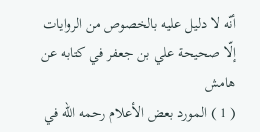أنّه لا دليل عليه بالخصوص من الروايات إلّا صحيحة علي بن جعفر في كتابه عن
هامش
( 1 ) المورد بعض الأعلام رحمه اللّه في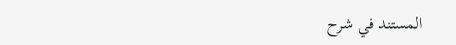المستند في شرح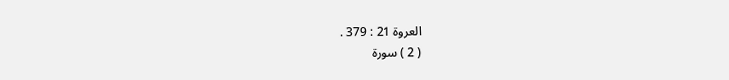العروة 21 : 379 .
( 2 ) سورة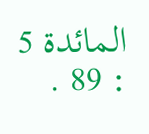المائدة 5 : 89 .